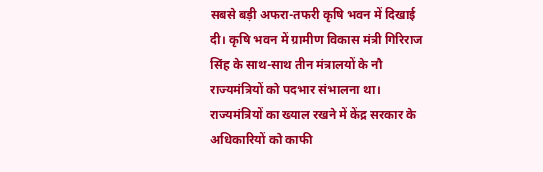सबसे बड़ी अफरा-तफरी कृषि भवन में दिखाई दी। कृषि भवन में ग्रामीण विकास मंत्री गिरिराज सिंह के साथ-साथ तीन मंत्रालयों के नौ राज्यमंत्रियों को पदभार संभालना था। राज्यमंत्रियों का ख्याल रखने में केंद्र सरकार के अधिकारियों को काफी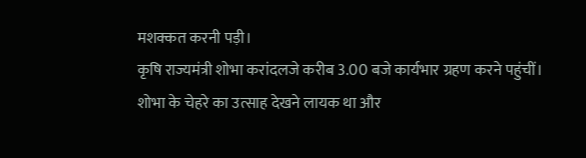मशक्कत करनी पड़ी।
कृषि राज्यमंत्री शोभा करांदलजे करीब 3.00 बजे कार्यभार ग्रहण करने पहुंचीं। शोभा के चेहरे का उत्साह देखने लायक था और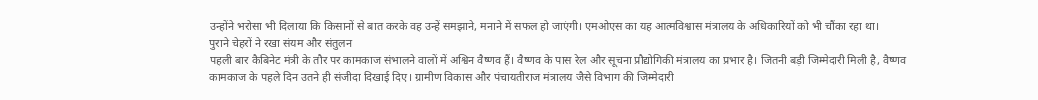उन्होंने भरोसा भी दिलाया कि किसानों से बात करके वह उन्हें समझाने, मनाने में सफल हो जाएंगी। एमओएस का यह आत्मविश्वास मंत्रालय के अधिकारियों को भी चौंका रहा था।
पुराने चेहरों ने रखा संयम और संतुलन
पहली बार कैबिनेट मंत्री के तौर पर कामकाज संभालने वालों में अश्विन वैष्णव हैं। वैष्णव के पास रेल और सूचना प्रौद्योगिकी मंत्रालय का प्रभार है। जितनी बड़ी जिम्मेदारी मिली है, वैष्णव कामकाज के पहले दिन उतने ही संजीदा दिखाई दिए। ग्रामीण विकास और पंचायतीराज मंत्रालय जैसे विभाग की जिम्मेदारी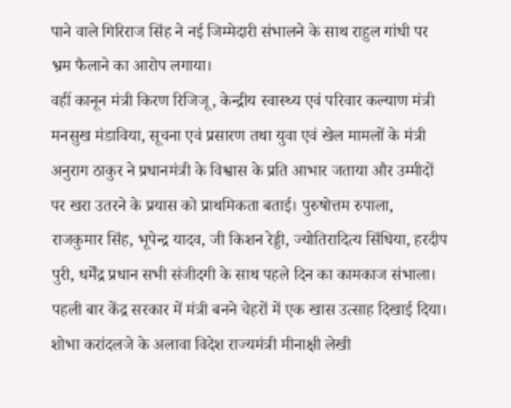पाने वाले गिरिराज सिंह ने नई जिम्मेदारी संभालने के साथ राहुल गांधी पर भ्रम फैलाने का आरोप लगाया।
वहीं कानून मंत्री किरण रिजिजू, केन्द्रीय स्वास्थ्य एवं परिवार कल्याण मंत्री मनसुख मंडाविया, सूचना एवं प्रसारण तथा युवा एवं खेल मामलों के मंत्री अनुराग ठाकुर ने प्रधानमंत्री के विश्वास के प्रति आभार जताया और उम्मीदों पर खरा उतरने के प्रयास को प्राथमिकता बताई। पुरुषोत्तम रुपाला, राजकुमार सिंह, भूपेन्द्र यादव, जी किशन रेड्डी, ज्योतिरादित्य सिंधिया, हरदीप पुरी, धर्मेंद्र प्रधान सभी संजीदगी के साथ पहले दिन का कामकाज संभाला।
पहली बार केंद्र सरकार में मंत्री बनने चेहरों में एक खास उत्साह दिखाई दिया। शोभा करांदलजे के अलावा विदेश राज्यमंत्री मीनाक्षी लेखी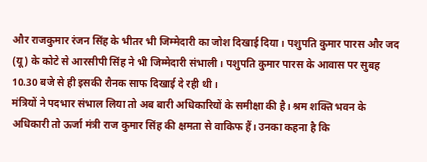और राजकुमार रंजन सिंह के भीतर भी जिम्मेदारी का जोश दिखाई दिया। पशुपति कुमार पारस और जद (यू) के कोटे से आरसीपी सिंह ने भी जिम्मेदारी संभाली। पशुपति कुमार पारस के आवास पर सुबह 10.30 बजे से ही इसकी रौनक साफ दिखाई दे रही थी।
मंत्रियों ने पदभार संभाल लिया तो अब बारी अधिकारियों के समीक्षा की है। श्रम शक्ति भवन के अधिकारी तो ऊर्जा मंत्री राज कुमार सिंह की क्षमता से वाकिफ हैं। उनका कहना है कि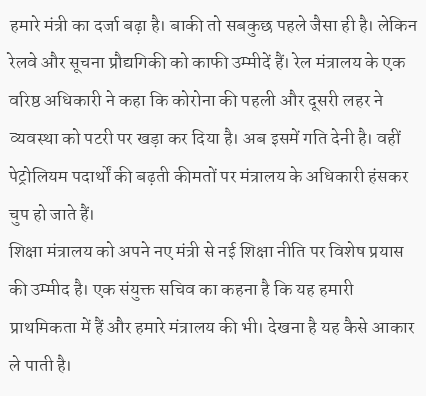हमारे मंत्री का दर्जा बढ़ा है। बाकी तो सबकुछ पहले जैसा ही है। लेकिन रेलवे और सूचना प्रौद्यगिकी को काफी उम्मीदें हैं। रेल मंत्रालय के एक वरिष्ठ अधिकारी ने कहा कि कोरोना की पहली और दूसरी लहर ने व्यवस्था को पटरी पर खड़ा कर दिया है। अब इसमें गति देनी है। वहीं पेट्रोलियम पदार्थों की बढ़ती कीमतों पर मंत्रालय के अधिकारी हंसकर चुप हो जाते हैं।
शिक्षा मंत्रालय को अपने नए मंत्री से नई शिक्षा नीति पर विशेष प्रयास की उम्मीद है। एक संयुक्त सचिव का कहना है कि यह हमारी प्राथमिकता में हैं और हमारे मंत्रालय की भी। देखना है यह कैसे आकार ले पाती है।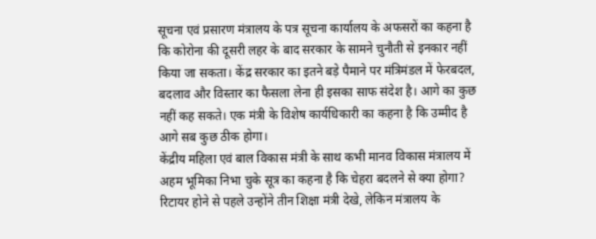सूचना एवं प्रसारण मंत्रालय के पत्र सूचना कार्यालय के अफसरों का कहना है कि कोरोना की दूसरी लहर के बाद सरकार के सामने चुनौती से इनकार नहीं किया जा सकता। केंद्र सरकार का इतने बड़े पैमाने पर मंत्रिमंडल में फेरबदल, बदलाव और विस्तार का फैसला लेना ही इसका साफ संदेश है। आगे का कुछ नहीं कह सकते। एक मंत्री के विशेष कार्यधिकारी का कहना है कि उम्मीद है आगे सब कुछ ठीक होगा।
केंद्रीय महिला एवं बाल विकास मंत्री के साथ कभी मानव विकास मंत्रालय में अहम भूमिका निभा चुके सूत्र का कहना है कि चेहरा बदलने से क्या होगा? रिटायर होने से पहले उन्होंने तीन शिक्षा मंत्री देखे, लेकिन मंत्रालय के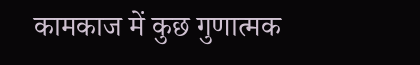कामकाज में कुछ गुणात्मक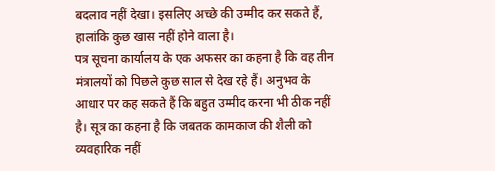बदलाव नहीं देखा। इसलिए अच्छे की उम्मीद कर सकते हैं, हालांकि कुछ खास नहीं होने वाला है।
पत्र सूचना कार्यालय के एक अफसर का कहना है कि वह तीन मंत्रालयों को पिछले कुछ साल से देख रहे हैं। अनुभव के आधार पर कह सकते हैं कि बहुत उम्मीद करना भी ठीक नहीं है। सूत्र का कहना है कि जबतक कामकाज की शैली को व्यवहारिक नहीं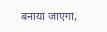बनाया जाएगा,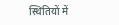स्थितियों में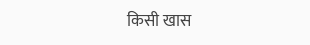किसी खास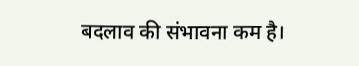बदलाव की संभावना कम है।